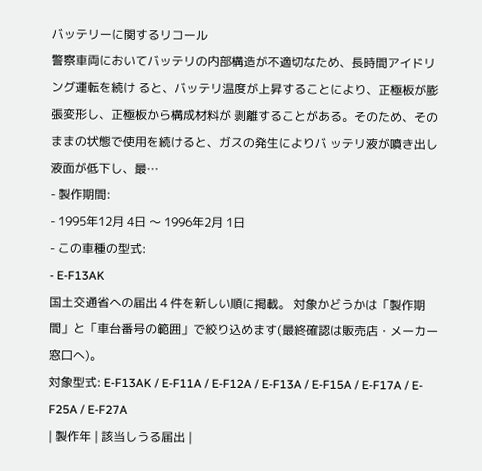バッテリーに関するリコール
警察車両においてバッテリの内部構造が不適切なため、長時間アイドリング運転を続け ると、バッテリ温度が上昇することにより、正極板が膨張変形し、正極板から構成材料が 剥離することがある。そのため、そのままの状態で使用を続けると、ガスの発生によりバ ッテリ液が噴き出し液面が低下し、最…
- 製作期間:
- 1995年12月 4日 〜 1996年2月 1日
- この車種の型式:
- E-F13AK
国土交通省への届出 4 件を新しい順に掲載。 対象かどうかは「製作期間」と「車台番号の範囲」で絞り込めます(最終確認は販売店・メーカー窓口へ)。
対象型式: E-F13AK / E-F11A / E-F12A / E-F13A / E-F15A / E-F17A / E-F25A / E-F27A
| 製作年 | 該当しうる届出 |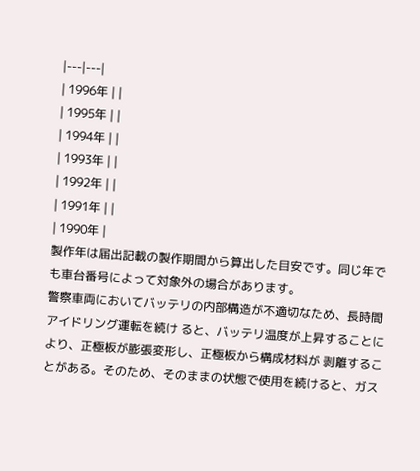|---|---|
| 1996年 | |
| 1995年 | |
| 1994年 | |
| 1993年 | |
| 1992年 | |
| 1991年 | |
| 1990年 |
製作年は届出記載の製作期間から算出した目安です。同じ年でも車台番号によって対象外の場合があります。
警察車両においてバッテリの内部構造が不適切なため、長時間アイドリング運転を続け ると、バッテリ温度が上昇することにより、正極板が膨張変形し、正極板から構成材料が 剥離することがある。そのため、そのままの状態で使用を続けると、ガス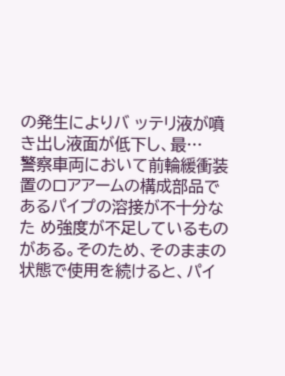の発生によりバ ッテリ液が噴き出し液面が低下し、最…
警察車両において前輪緩衝装置のロアアームの構成部品であるパイプの溶接が不十分なた め強度が不足しているものがある。そのため、そのままの状態で使用を続けると、パイ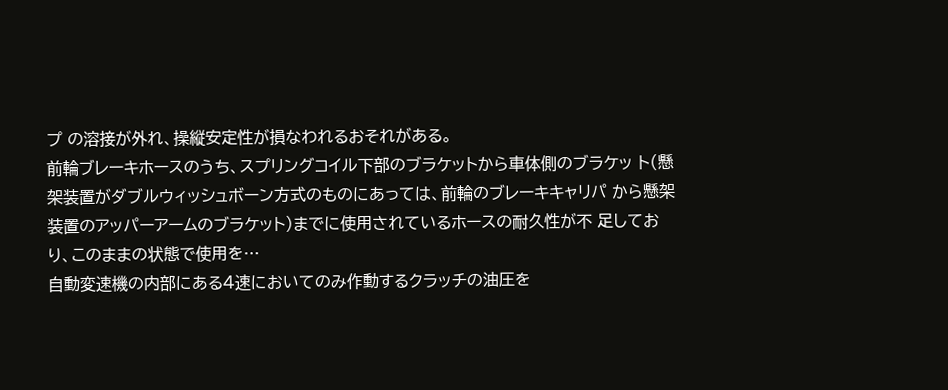プ の溶接が外れ、操縦安定性が損なわれるおそれがある。
前輪ブレーキホースのうち、スプリングコイル下部のブラケットから車体側のブラケッ ト(懸架装置がダブルウィッシュボーン方式のものにあっては、前輪のブレーキキャリパ から懸架装置のアッパーアームのブラケット)までに使用されているホースの耐久性が不 足しており、このままの状態で使用を…
自動変速機の内部にある4速においてのみ作動するクラッチの油圧を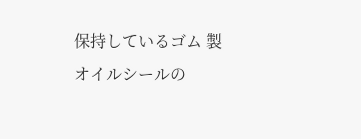保持しているゴム 製オイルシールの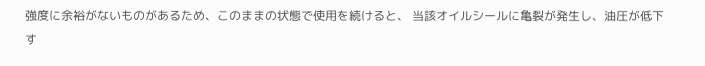強度に余裕がないものがあるため、このままの状態で使用を続けると、 当該オイルシールに亀裂が発生し、油圧が低下す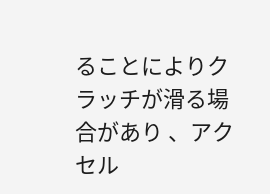ることによりクラッチが滑る場合があり 、アクセル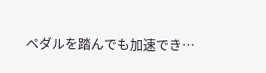ペダルを踏んでも加速でき…